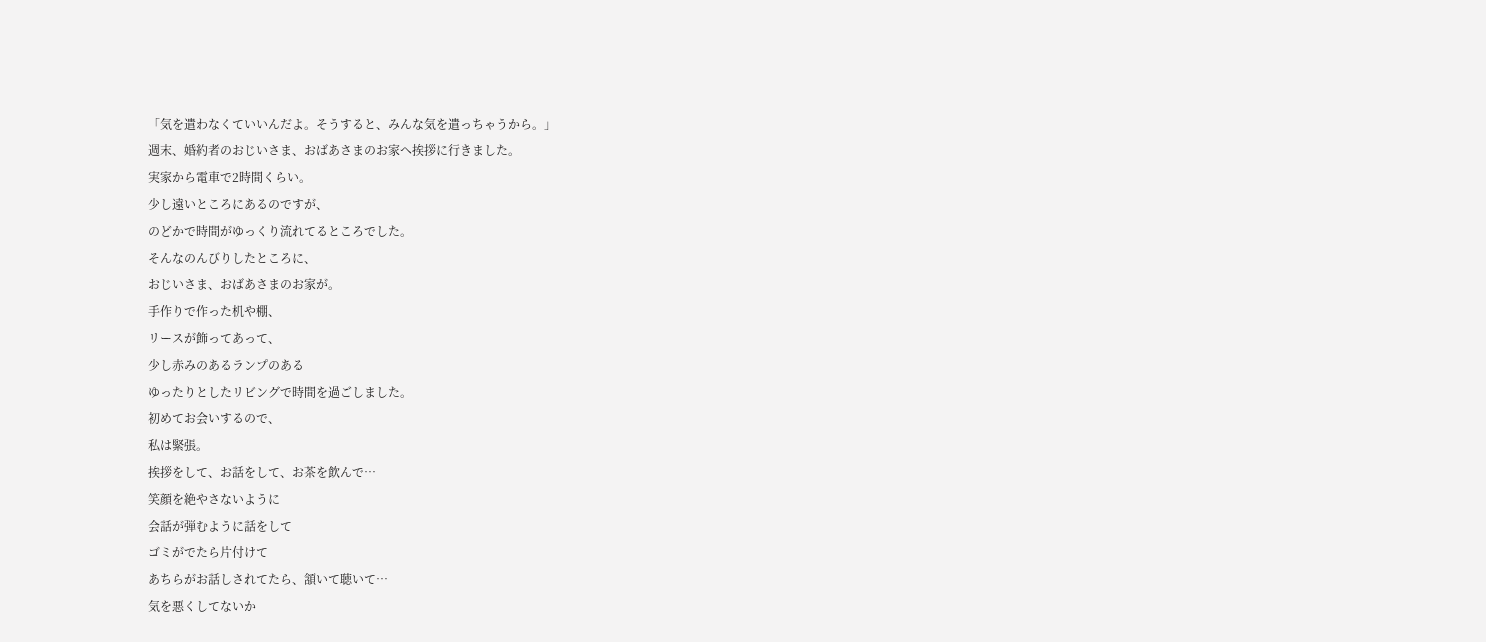「気を遣わなくていいんだよ。そうすると、みんな気を遣っちゃうから。」
週末、婚約者のおじいさま、おばあさまのお家へ挨拶に行きました。
実家から電車で2時間くらい。
少し遠いところにあるのですが、
のどかで時間がゆっくり流れてるところでした。
そんなのんびりしたところに、
おじいさま、おばあさまのお家が。
手作りで作った机や棚、
リースが飾ってあって、
少し赤みのあるランプのある
ゆったりとしたリビングで時間を過ごしました。
初めてお会いするので、
私は緊張。
挨拶をして、お話をして、お茶を飲んで…
笑顔を絶やさないように
会話が弾むように話をして
ゴミがでたら片付けて
あちらがお話しされてたら、頷いて聴いて…
気を悪くしてないか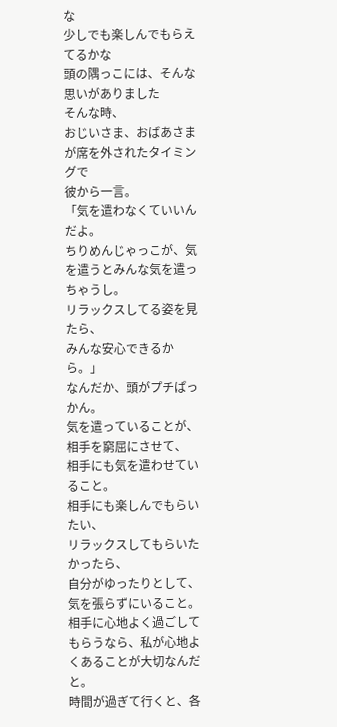な
少しでも楽しんでもらえてるかな
頭の隅っこには、そんな思いがありました
そんな時、
おじいさま、おばあさまが席を外されたタイミングで
彼から一言。
「気を遣わなくていいんだよ。
ちりめんじゃっこが、気を遣うとみんな気を遣っちゃうし。
リラックスしてる姿を見たら、
みんな安心できるから。」
なんだか、頭がプチぱっかん。
気を遣っていることが、
相手を窮屈にさせて、
相手にも気を遣わせていること。
相手にも楽しんでもらいたい、
リラックスしてもらいたかったら、
自分がゆったりとして、
気を張らずにいること。
相手に心地よく過ごしてもらうなら、私が心地よくあることが大切なんだと。
時間が過ぎて行くと、各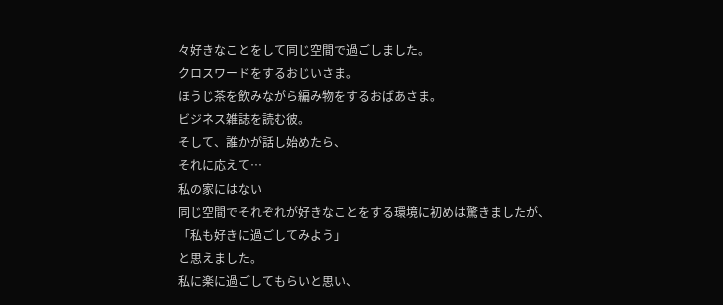々好きなことをして同じ空間で過ごしました。
クロスワードをするおじいさま。
ほうじ茶を飲みながら編み物をするおばあさま。
ビジネス雑誌を読む彼。
そして、誰かが話し始めたら、
それに応えて…
私の家にはない
同じ空間でそれぞれが好きなことをする環境に初めは驚きましたが、
「私も好きに過ごしてみよう」
と思えました。
私に楽に過ごしてもらいと思い、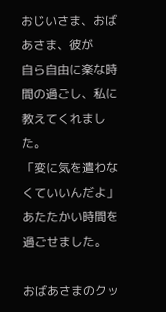おじいさま、おばあさま、彼が
自ら自由に楽な時間の過ごし、私に教えてくれました。
「変に気を遣わなくていいんだよ」
あたたかい時間を過ごせました。

おばあさまのクッ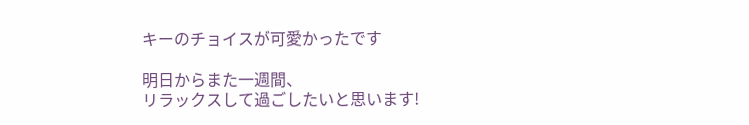キーのチョイスが可愛かったです

明日からまた一週間、
リラックスして過ごしたいと思います!